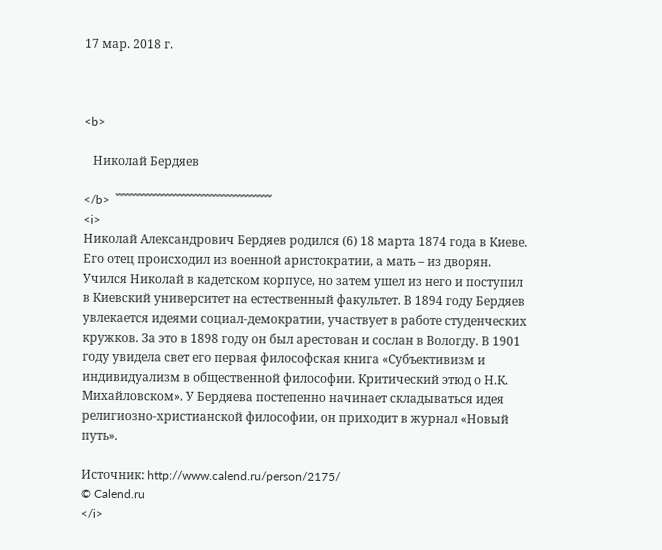17 мар. 2018 г.



<b>

   Николай Бердяев

</b>  ﹌﹌﹌﹌﹌﹌﹌﹌﹌﹌﹌﹌﹌
<i>
Николай Александрович Бердяев родился (6) 18 марта 1874 года в Киеве. Его отец происходил из военной аристократии, а мать – из дворян. Учился Николай в кадетском корпусе, но затем ушел из него и поступил в Киевский университет на естественный факультет. В 1894 году Бердяев увлекается идеями социал-демократии, участвует в работе студенческих кружков. За это в 1898 году он был арестован и сослан в Вологду. В 1901 году увидела свет его первая философская книга «Субъективизм и индивидуализм в общественной философии. Критический этюд о Н.К. Михайловском». У Бердяева постепенно начинает складываться идея религиозно-христианской философии, он приходит в журнал «Новый путь».

Источник: http://www.calend.ru/person/2175/
© Calend.ru
</i>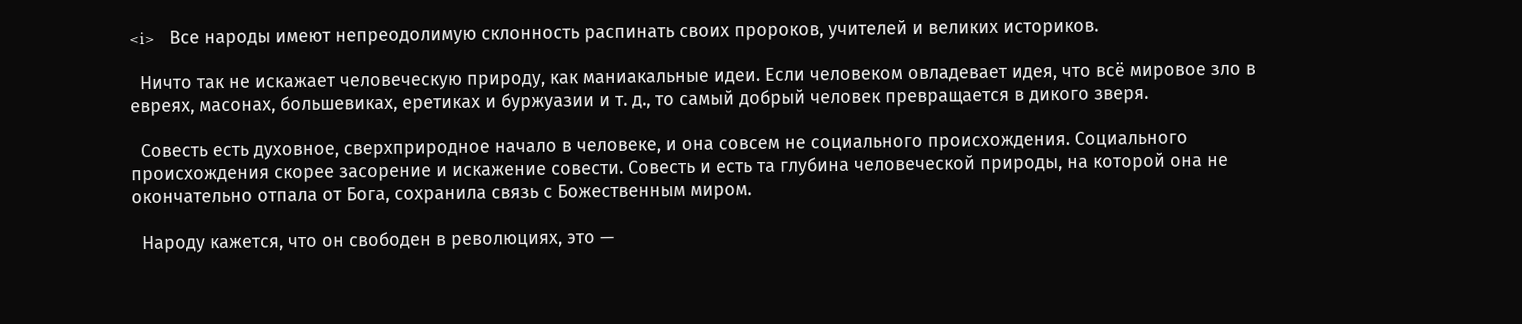<i>   Все народы имеют непреодолимую склонность распинать своих пророков, учителей и великих историков.

  Ничто так не искажает человеческую природу, как маниакальные идеи. Если человеком овладевает идея, что всё мировое зло в евреях, масонах, большевиках, еретиках и буржуазии и т. д., то самый добрый человек превращается в дикого зверя.

  Совесть есть духовное, сверхприродное начало в человеке, и она совсем не социального происхождения. Социального происхождения скорее засорение и искажение совести. Совесть и есть та глубина человеческой природы, на которой она не окончательно отпала от Бога, сохранила связь с Божественным миром.

  Народу кажется, что он свободен в революциях, это —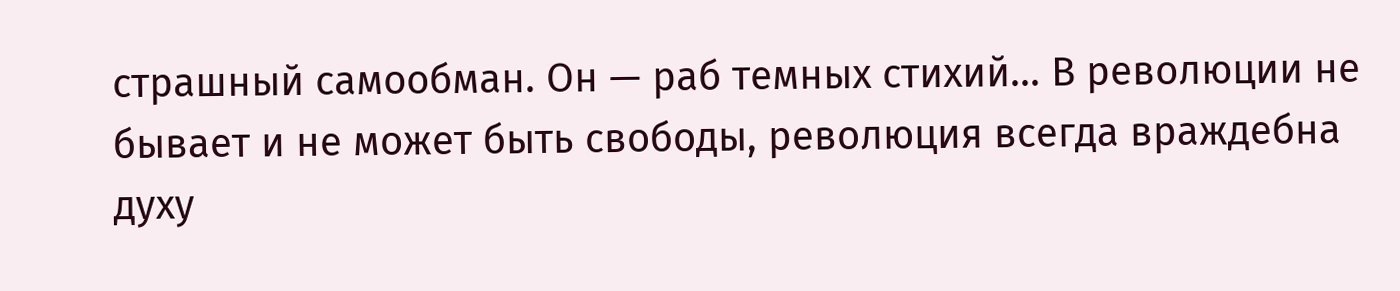страшный самообман. Он — раб темных стихий... В революции не бывает и не может быть свободы, революция всегда враждебна духу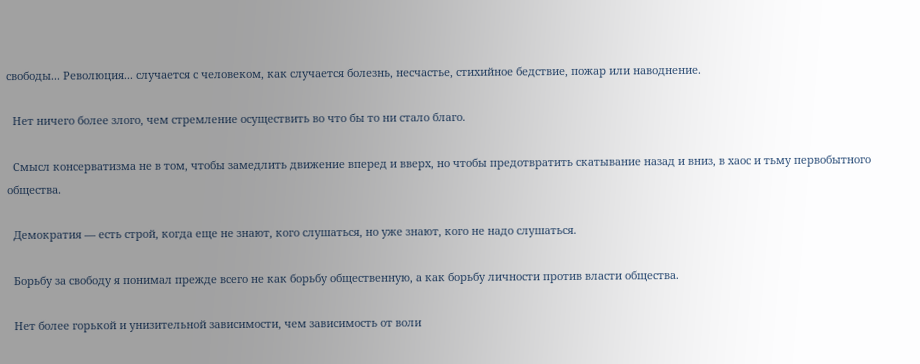свободы... Революция... случается с человеком, как случается болезнь, несчастье, стихийное бедствие, пожар или наводнение.

  Нет ничего более злого, чем стремление осуществить во что бы то ни стало благо.

  Смысл консерватизма не в том, чтобы замедлить движение вперед и вверх, но чтобы предотвратить скатывание назад и вниз, в хаос и тьму первобытного общества.

  Демократия — есть строй, когда еще не знают, кого слушаться, но уже знают, кого не надо слушаться.

  Борьбу за свободу я понимал прежде всего не как борьбу общественную, а как борьбу личности против власти общества.

  Нет более горькой и унизительной зависимости, чем зависимость от воли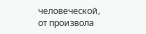человеческой, от произвола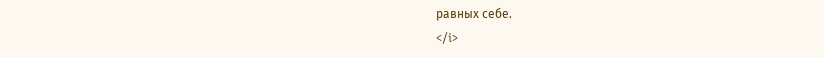равных себе.
</i>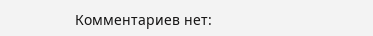Комментариев нет: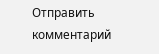Отправить комментарий